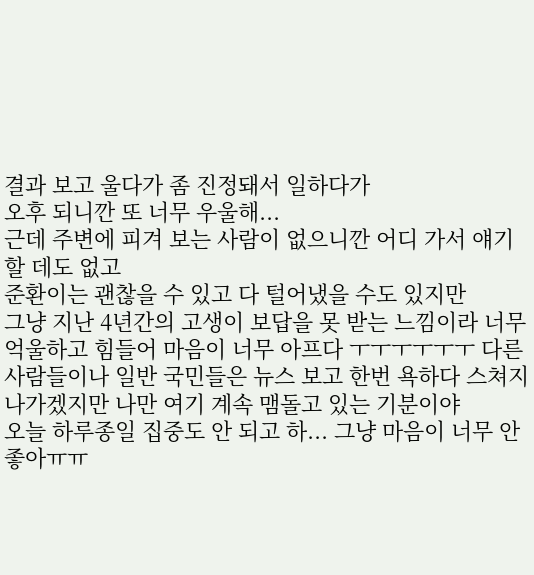결과 보고 울다가 좀 진정돼서 일하다가
오후 되니깐 또 너무 우울해...
근데 주변에 피겨 보는 사람이 없으니깐 어디 가서 얘기할 데도 없고
준환이는 괜찮을 수 있고 다 털어냈을 수도 있지만
그냥 지난 4년간의 고생이 보답을 못 받는 느낌이라 너무 억울하고 힘들어 마음이 너무 아프다 ㅜㅜㅜㅜㅜㅜ 다른 사람들이나 일반 국민들은 뉴스 보고 한번 욕하다 스쳐지나가겠지만 나만 여기 계속 맴돌고 있는 기분이야
오늘 하루종일 집중도 안 되고 하... 그냥 마음이 너무 안 좋아ㅠㅠ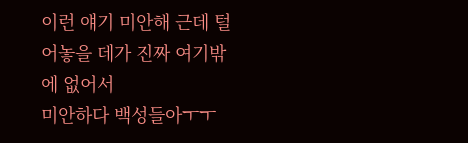이런 얘기 미안해 근데 털어놓을 데가 진짜 여기밖에 없어서
미안하다 백성들아ㅜㅜ